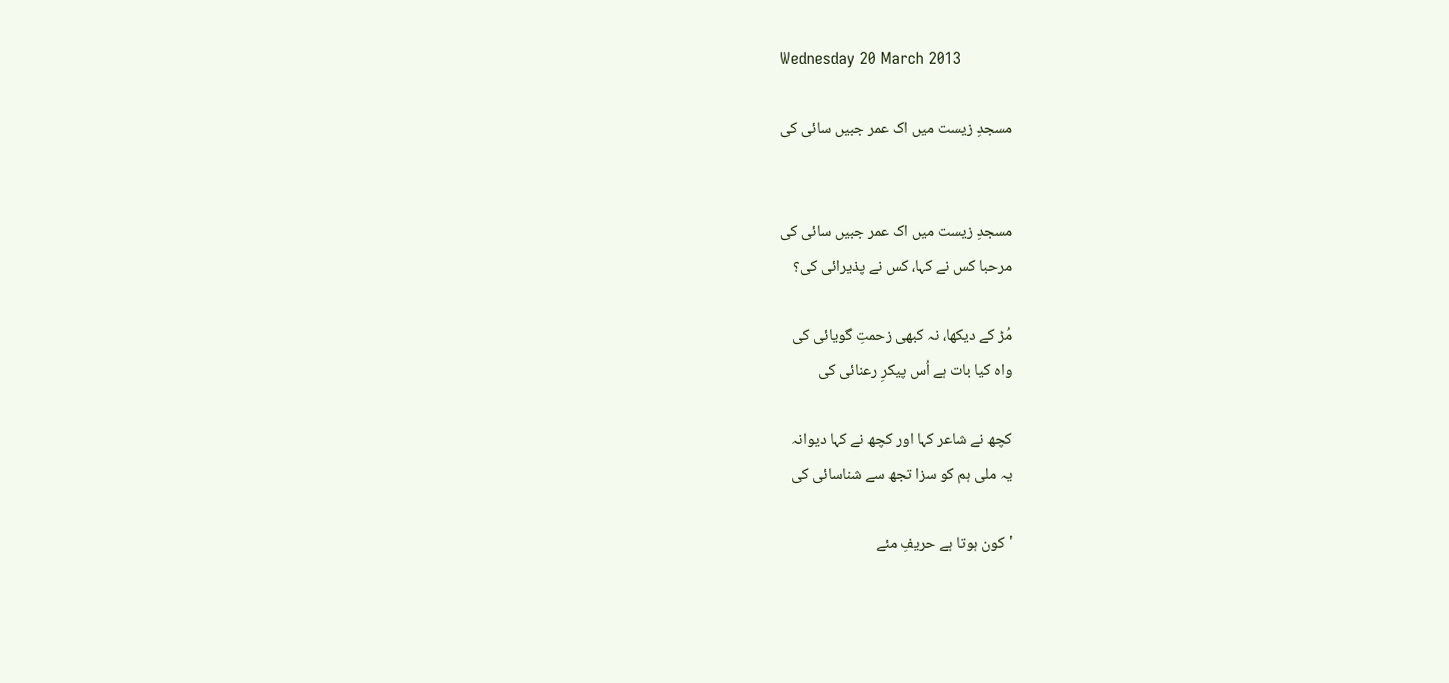Wednesday 20 March 2013

مسجدِ زیست میں اک عمر جبیں سائی کی


مسجدِ زیست میں اک عمر جبیں سائی کی
مرحبا کس نے کہا، کس نے پذیرائی کی؟

مُڑ کے دیکھا، نہ کبھی زحمتِ گویائی کی
واہ کیا بات ہے اُس پیکرِ رعنائی کی

کچھ نے شاعر کہا اور کچھ نے کہا دیوانہ
یہ ملی ہم کو سزا تجھ سے شناسائی کی

'کون ہوتا ہے حریفِ مئے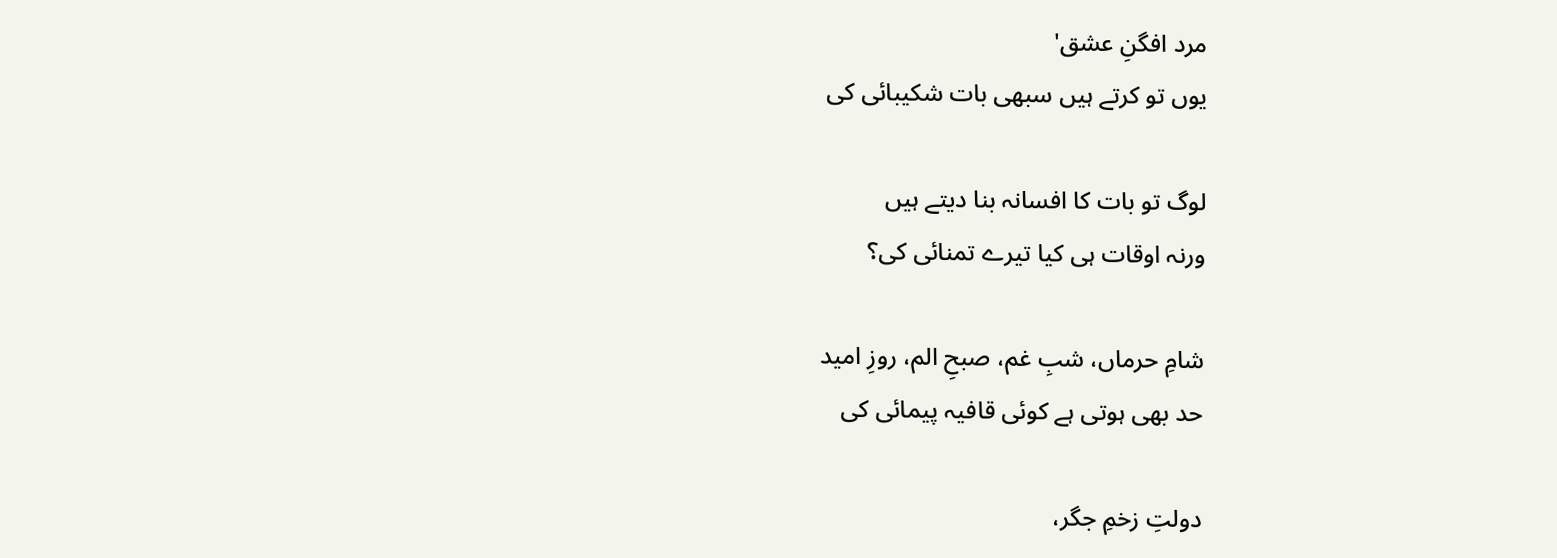مرد افگنِ عشق'
یوں تو کرتے ہیں سبھی بات شکیبائی کی

لوگ تو بات کا افسانہ بنا دیتے ہیں
ورنہ اوقات ہی کیا تیرے تمنائی کی؟

شامِ حرماں، شبِ غم، صبحِ الم، روزِ امید
حد بھی ہوتی ہے کوئی قافیہ پیمائی کی

دولتِ زخمِ جگر،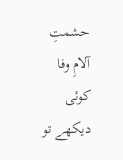حشمتِ آلامِ وفا
کوئی دیکھے تو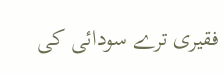فقیری ترے سودائی کی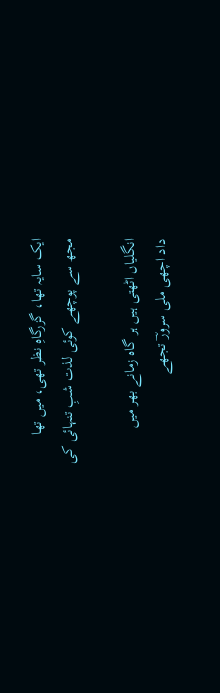ایک سایہ تھا، گزرگاہِ نظر تھی، میں تھا
مجھ سے پوچھے کوئی لذت شبِ تنہائی کی

انگلیاں اٹھتی ہیں ہر گاہ زمانے بھر میں
داد اچھی ملی سرورؔ تجھے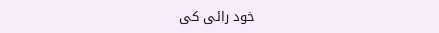خود رائی کی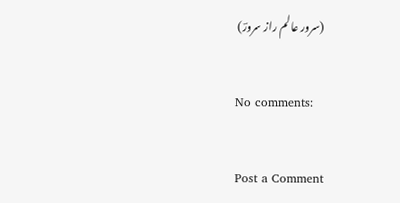(سرور عالم راز سرورؔ)

No comments:

Post a Comment